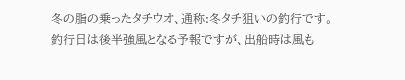冬の脂の乗ったタチウオ、通称:冬タチ狙いの釣行です。
釣行日は後半強風となる予報ですが、出船時は風も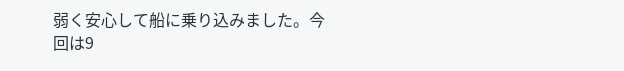弱く安心して船に乗り込みました。今回は9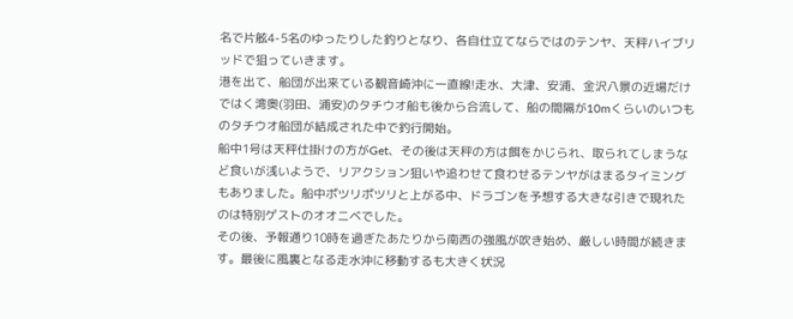名で片舷4-5名のゆったりした釣りとなり、各自仕立てならではのテンヤ、天秤ハイブリッドで狙っていきます。
港を出て、船団が出来ている観音崎沖に一直線!走水、大津、安浦、金沢八景の近場だけではく湾奥(羽田、浦安)のタチウオ船も後から合流して、船の間隔が10mくらいのいつものタチウオ船団が結成された中で釣行開始。
船中1号は天秤仕掛けの方がGet、その後は天秤の方は餌をかじられ、取られてしまうなど食いが浅いようで、リアクション狙いや追わせて食わせるテンヤがはまるタイミングもありました。船中ポツリポツリと上がる中、ドラゴンを予想する大きな引きで現れたのは特別ゲストのオオニベでした。
その後、予報通り10時を過ぎたあたりから南西の強風が吹き始め、厳しい時間が続きます。最後に風裏となる走水沖に移動するも大きく状況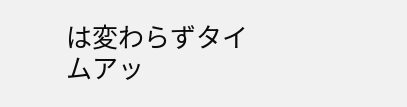は変わらずタイムアッ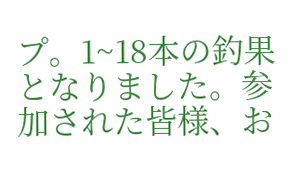プ。1~18本の釣果となりました。参加された皆様、お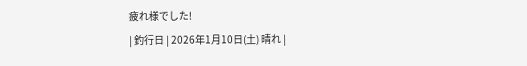疲れ様でした!
| 釣行日 | 2026年1月10日(土) 晴れ |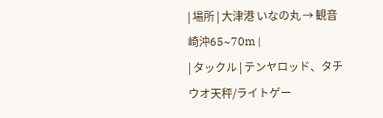| 場所 | 大津港 いなの丸 → 観音崎沖65~70m |
| タックル | テンヤロッド、タチウオ天秤/ライトゲー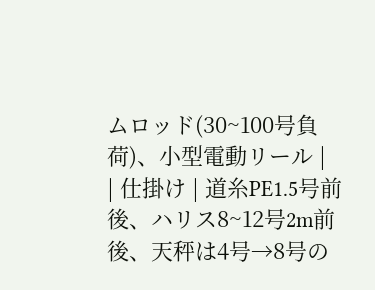ムロッド(30~100号負荷)、小型電動リール |
| 仕掛け | 道糸PE1.5号前後、ハリス8~12号2m前後、天秤は4号→8号の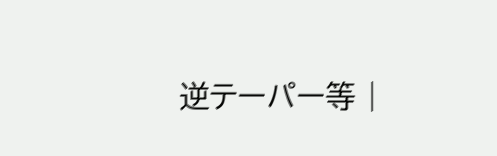逆テーパー等 |